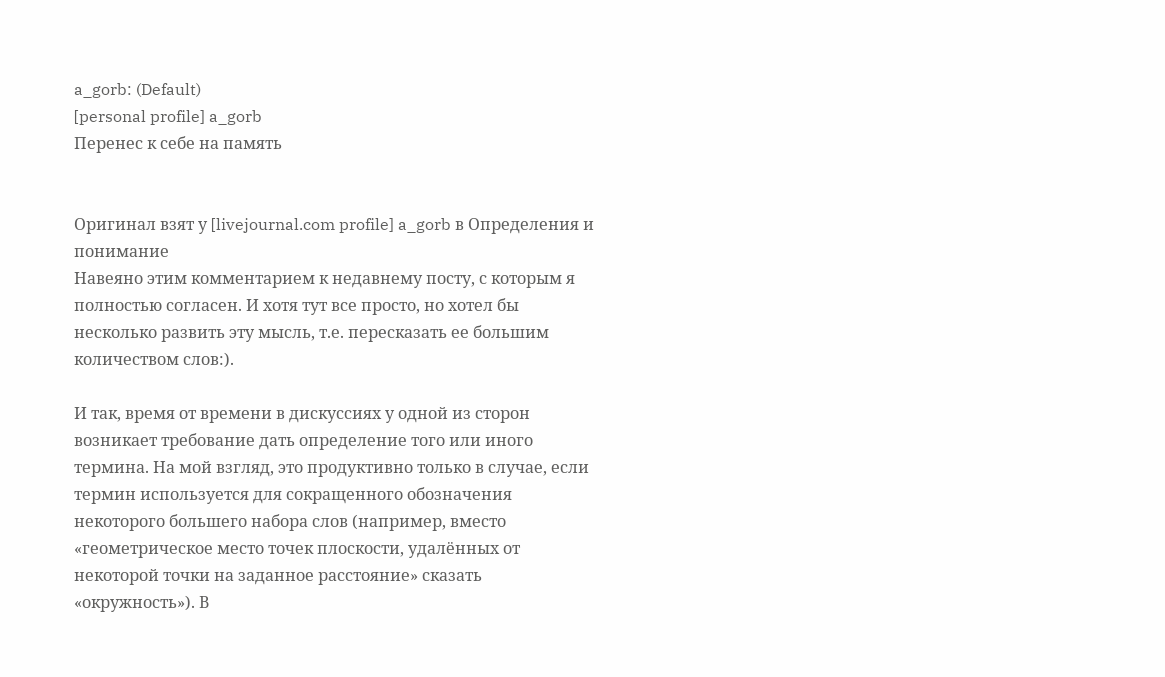a_gorb: (Default)
[personal profile] a_gorb
Перенес к себе на память


Оригинал взят у [livejournal.com profile] a_gorb в Определения и понимание
Навеяно этим комментарием к недавнему посту, с которым я полностью согласен. И хотя тут все просто, но хотел бы несколько развить эту мысль, т.е. пересказать ее большим количеством слов:).

И так, время от времени в дискуссиях у одной из сторон возникает требование дать определение того или иного термина. На мой взгляд, это продуктивно только в случае, если термин используется для сокращенного обозначения некоторого большего набора слов (например, вместо «геометрическое место точек плоскости, удалённых от некоторой точки на заданное расстояние» сказать «окружность»). В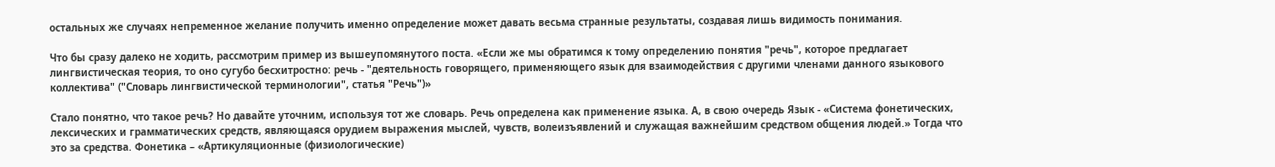остальных же случаях непременное желание получить именно определение может давать весьма странные результаты, создавая лишь видимость понимания.

Что бы сразу далеко не ходить, рассмотрим пример из вышеупомянутого поста. «Если же мы обратимся к тому определению понятия "речь", которое предлагает лингвистическая теория, то оно сугубо бесхитростно: речь - "деятельность говорящего, применяющего язык для взаимодействия с другими членами данного языкового коллектива" ("Словарь лингвистической терминологии", статья "Речь")»

Стало понятно, что такое речь? Но давайте уточним, используя тот же словарь. Речь определена как применение языка. А, в свою очередь Язык - «Система фонетических, лексических и грамматических средств, являющаяся орудием выражения мыслей, чувств, волеизъявлений и служащая важнейшим средством общения людей.» Тогда что это за средства. Фонетика – «Артикуляционные (физиологические)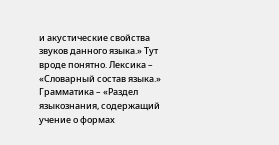и акустические свойства звуков данного языка.» Тут вроде понятно. Лексика – «Словарный состав языка.» Грамматика – «Раздел языкознания, содержащий учение о формах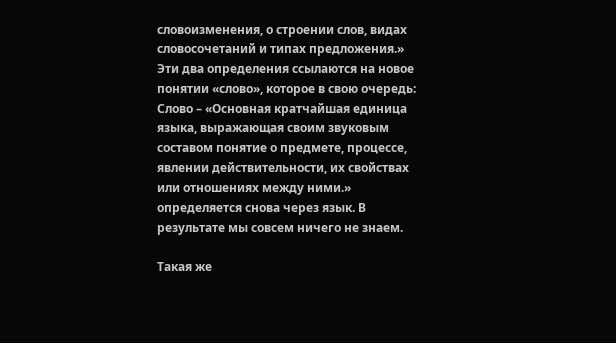словоизменения, о строении слов, видах словосочетаний и типах предложения.» Эти два определения ссылаются на новое понятии «слово», которое в свою очередь: Слово – «Основная кратчайшая единица языка, выражающая своим звуковым составом понятие о предмете, процессе, явлении действительности, их свойствах или отношениях между ними.» определяется снова через язык. В результате мы совсем ничего не знаем.

Такая же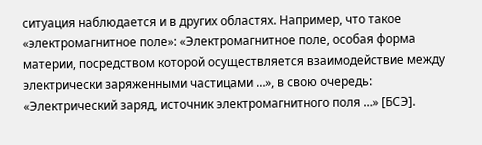ситуация наблюдается и в других областях. Например, что такое «электромагнитное поле»: «Электромагнитное поле, особая форма материи, посредством которой осуществляется взаимодействие между электрически заряженными частицами …», в свою очередь: «Электрический заряд, источник электромагнитного поля …» [БСЭ].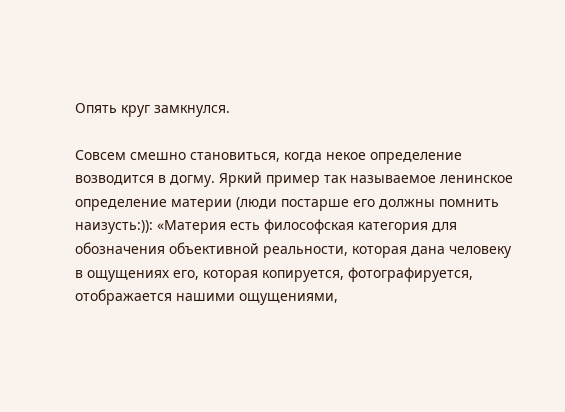Опять круг замкнулся.

Совсем смешно становиться, когда некое определение возводится в догму. Яркий пример так называемое ленинское определение материи (люди постарше его должны помнить наизусть:)): «Материя есть философская категория для обозначения объективной реальности, которая дана человеку в ощущениях его, которая копируется, фотографируется, отображается нашими ощущениями,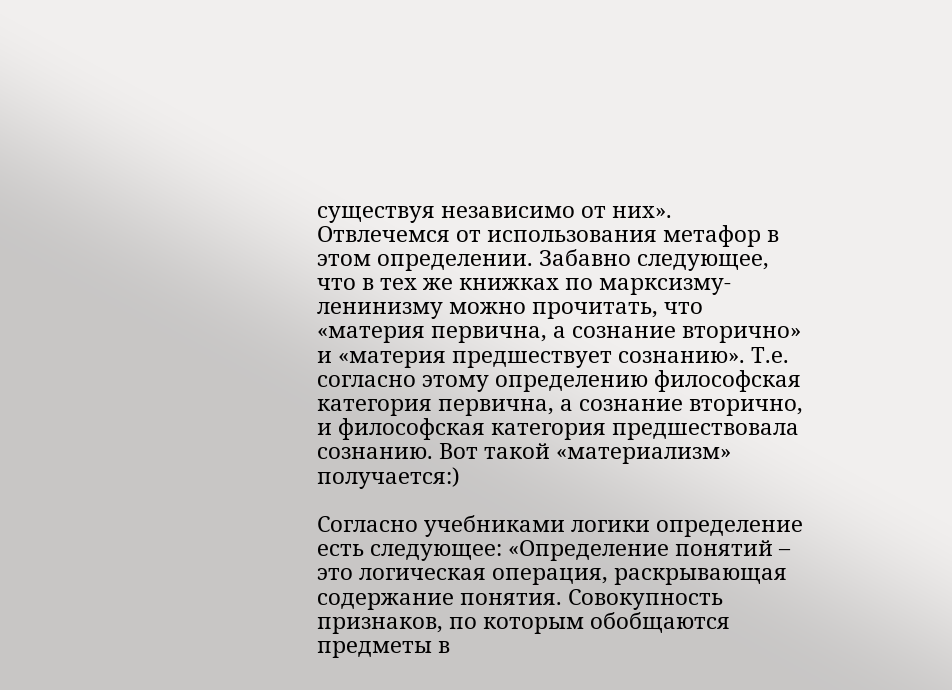существуя независимо от них». Отвлечемся от использования метафор в этом определении. Забавно следующее, что в тех же книжках по марксизму-ленинизму можно прочитать, что «материя первична, а сознание вторично» и «материя предшествует сознанию». Т.е. согласно этому определению философская категория первична, а сознание вторично, и философская категория предшествовала сознанию. Вот такой «материализм» получается:)

Согласно учебниками логики определение есть следующее: «Определение понятий – это логическая операция, раскрывающая содержание понятия. Совокупность признаков, по которым обобщаются предметы в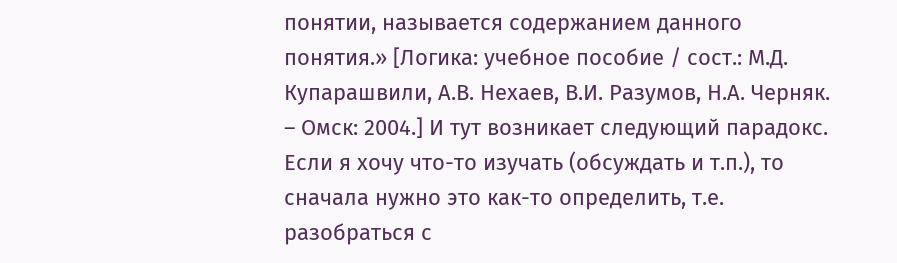понятии, называется содержанием данного понятия.» [Логика: учебное пособие / сост.: М.Д. Купарашвили, А.В. Нехаев, В.И. Разумов, Н.А. Черняк. – Омск: 2004.] И тут возникает следующий парадокс. Если я хочу что-то изучать (обсуждать и т.п.), то сначала нужно это как-то определить, т.е. разобраться с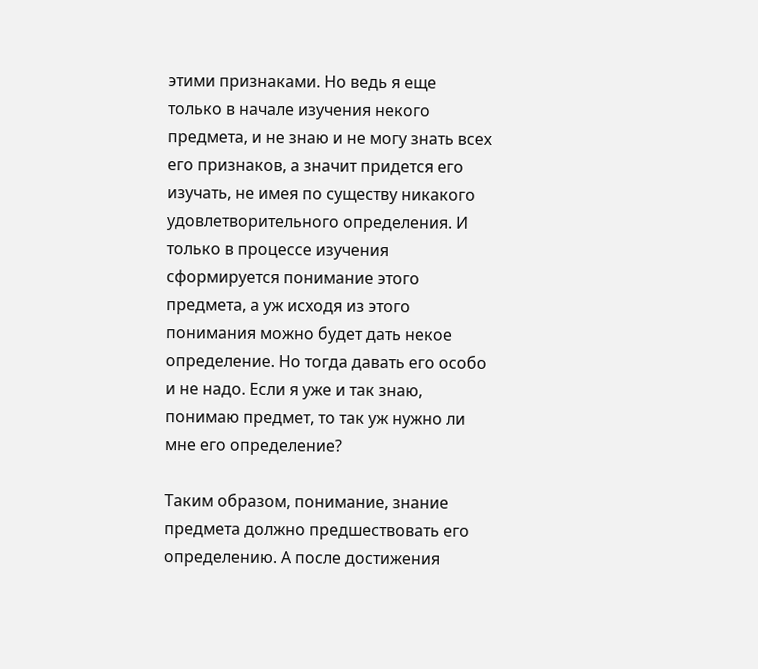этими признаками. Но ведь я еще только в начале изучения некого предмета, и не знаю и не могу знать всех его признаков, а значит придется его изучать, не имея по существу никакого удовлетворительного определения. И только в процессе изучения сформируется понимание этого предмета, а уж исходя из этого понимания можно будет дать некое определение. Но тогда давать его особо и не надо. Если я уже и так знаю, понимаю предмет, то так уж нужно ли мне его определение?

Таким образом, понимание, знание предмета должно предшествовать его определению. А после достижения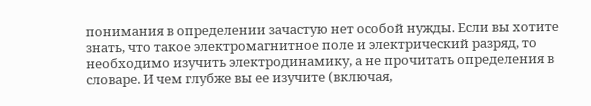понимания в определении зачастую нет особой нужды. Если вы хотите знать, что такое электромагнитное поле и электрический разряд, то необходимо изучить электродинамику, а не прочитать определения в словаре. И чем глубже вы ее изучите (включая,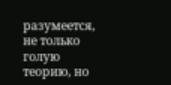разумеется, не только голую теорию, но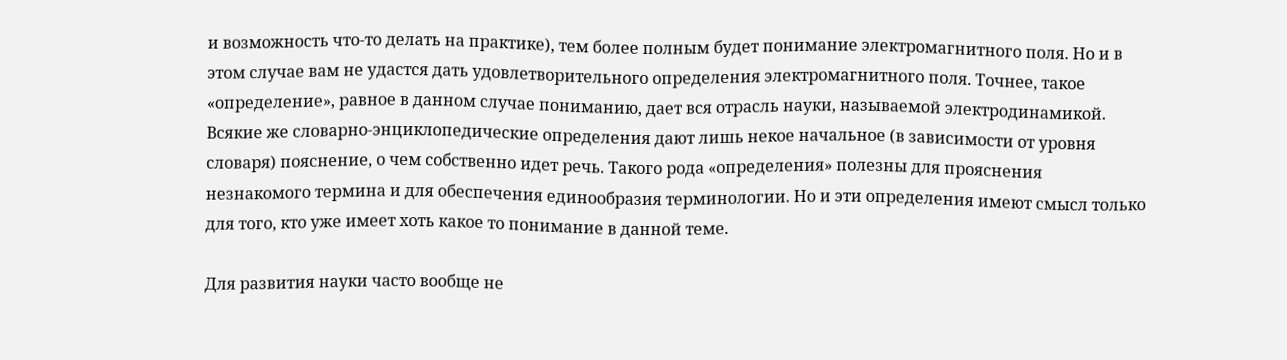и возможность что-то делать на практике), тем более полным будет понимание электромагнитного поля. Но и в этом случае вам не удастся дать удовлетворительного определения электромагнитного поля. Точнее, такое «определение», равное в данном случае пониманию, дает вся отрасль науки, называемой электродинамикой. Всякие же словарно-энциклопедические определения дают лишь некое начальное (в зависимости от уровня словаря) пояснение, о чем собственно идет речь. Такого рода «определения» полезны для прояснения незнакомого термина и для обеспечения единообразия терминологии. Но и эти определения имеют смысл только для того, кто уже имеет хоть какое то понимание в данной теме.

Для развития науки часто вообще не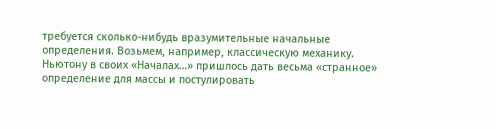требуется сколько-нибудь вразумительные начальные определения. Возьмем, например, классическую механику. Ньютону в своих «Началах…» пришлось дать весьма «странное» определение для массы и постулировать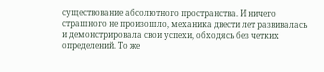существование абсолютного пространства. И ничего страшного не произошло, механика двести лет развивалась и демонстрировала свои успехи, обходясь без четких определений. То же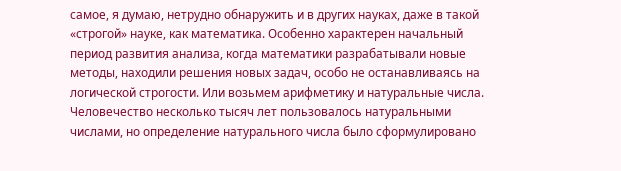самое, я думаю, нетрудно обнаружить и в других науках, даже в такой «строгой» науке, как математика. Особенно характерен начальный период развития анализа, когда математики разрабатывали новые методы, находили решения новых задач, особо не останавливаясь на логической строгости. Или возьмем арифметику и натуральные числа. Человечество несколько тысяч лет пользовалось натуральными числами, но определение натурального числа было сформулировано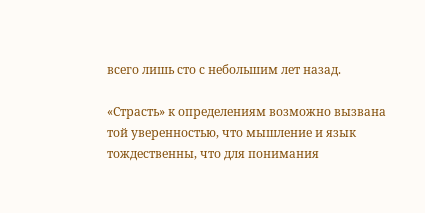всего лишь сто с небольшим лет назад.

«Страсть» к определениям возможно вызвана той уверенностью, что мышление и язык тождественны, что для понимания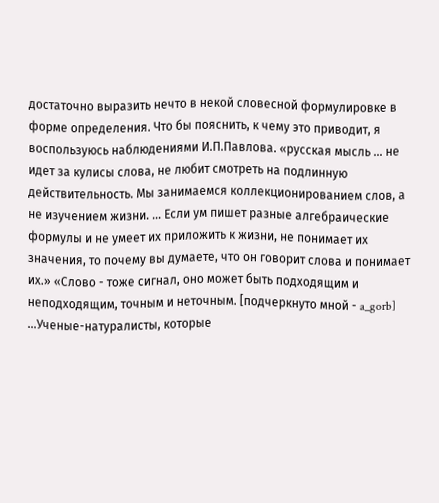достаточно выразить нечто в некой словесной формулировке в форме определения. Что бы пояснить, к чему это приводит, я воспользуюсь наблюдениями И.П.Павлова. «русская мысль … не идет за кулисы слова, не любит смотреть на подлинную действительность. Мы занимаемся коллекционированием слов, а не изучением жизни. … Если ум пишет разные алгебраические формулы и не умеет их приложить к жизни, не понимает их значения, то почему вы думаете, что он говорит слова и понимает их.» «Слово - тоже сигнал, оно может быть подходящим и неподходящим, точным и неточным. [подчеркнуто мной - a_gorb] …Ученые-натуралисты, которые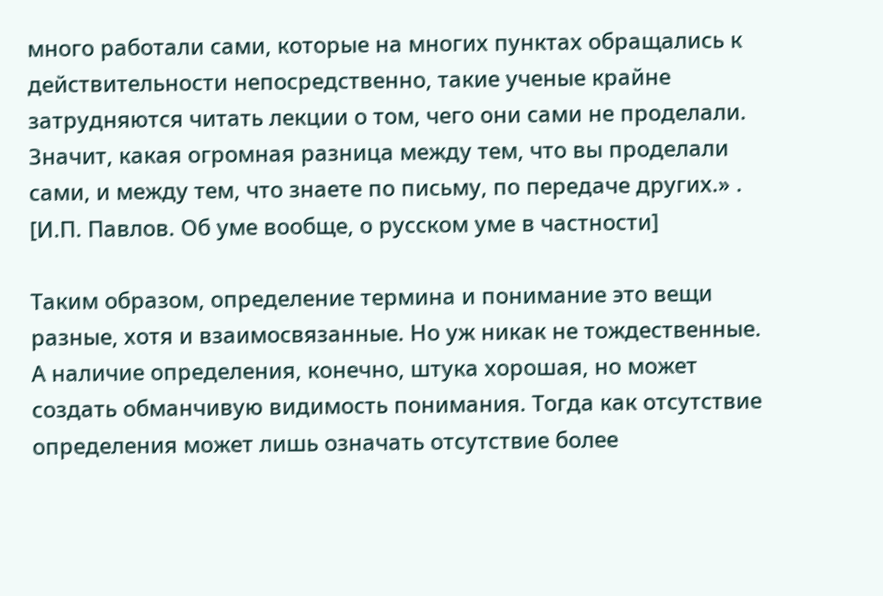много работали сами, которые на многих пунктах обращались к действительности непосредственно, такие ученые крайне затрудняются читать лекции о том, чего они сами не проделали. Значит, какая огромная разница между тем, что вы проделали сами, и между тем, что знаете по письму, по передаче других.» . [И.П. Павлов. Об уме вообще, о русском уме в частности]

Таким образом, определение термина и понимание это вещи разные, хотя и взаимосвязанные. Но уж никак не тождественные. А наличие определения, конечно, штука хорошая, но может создать обманчивую видимость понимания. Тогда как отсутствие определения может лишь означать отсутствие более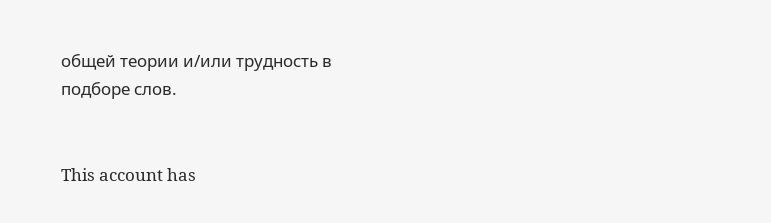общей теории и/или трудность в подборе слов.


This account has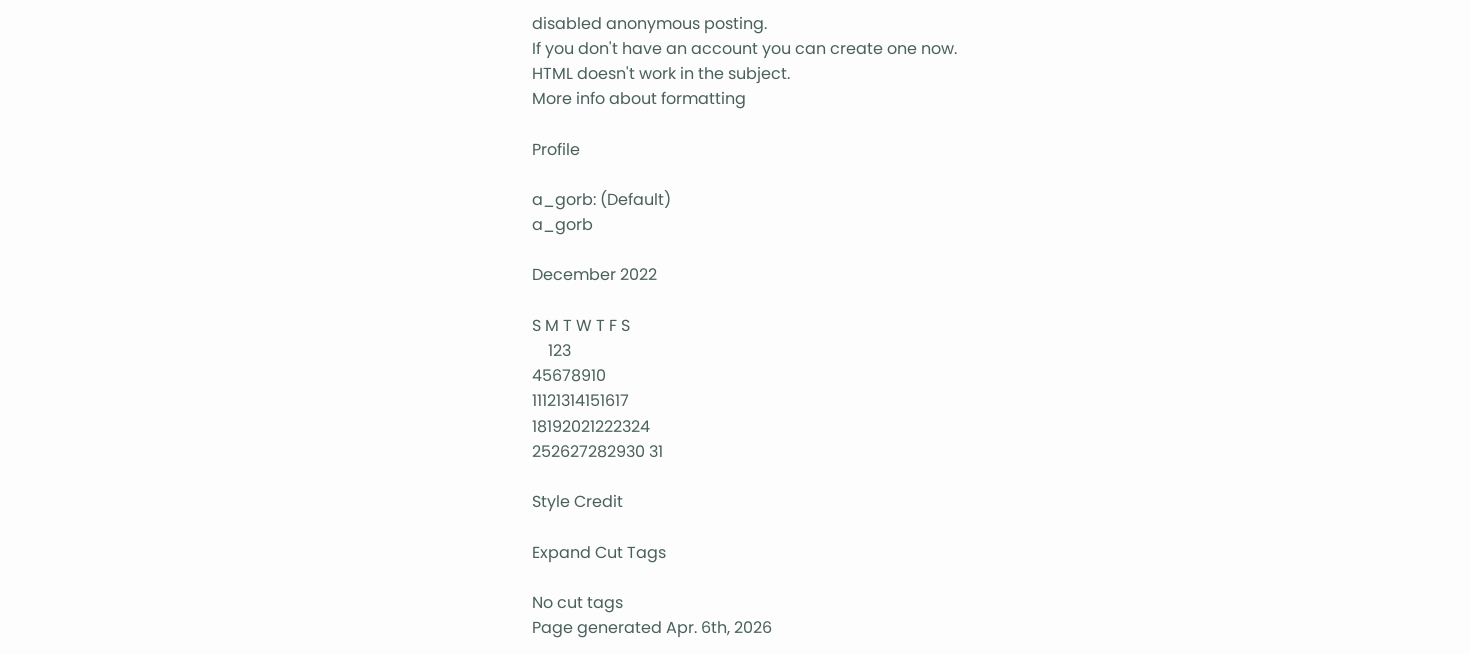disabled anonymous posting.
If you don't have an account you can create one now.
HTML doesn't work in the subject.
More info about formatting

Profile

a_gorb: (Default)
a_gorb

December 2022

S M T W T F S
    123
45678910
11121314151617
18192021222324
252627282930 31

Style Credit

Expand Cut Tags

No cut tags
Page generated Apr. 6th, 2026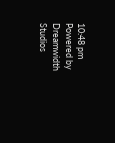10:48 pm
Powered by Dreamwidth Studios